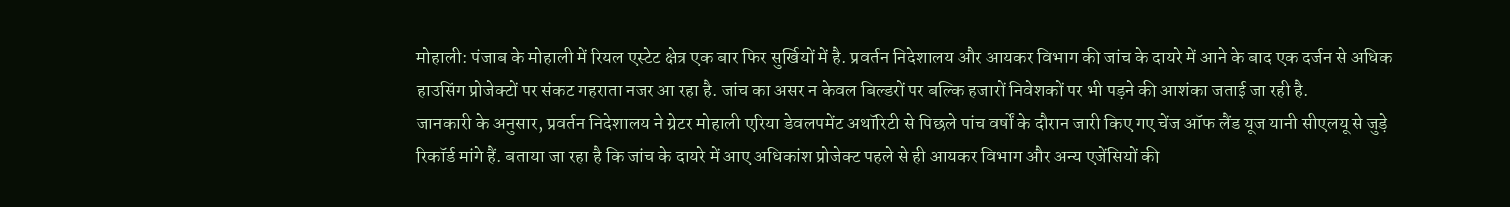मोहाली: पंजाब के मोहाली में रियल एस्टेट क्षेत्र एक बार फिर सुर्खियों में है. प्रवर्तन निदेशालय और आयकर विभाग की जांच के दायरे में आने के बाद एक दर्जन से अधिक हाउसिंग प्रोजेक्टों पर संकट गहराता नजर आ रहा है. जांच का असर न केवल बिल्डरों पर बल्कि हजारों निवेशकों पर भी पड़ने की आशंका जताई जा रही है.
जानकारी के अनुसार, प्रवर्तन निदेशालय ने ग्रेटर मोहाली एरिया डेवलपमेंट अथॉरिटी से पिछले पांच वर्षों के दौरान जारी किए गए चेंज ऑफ लैंड यूज यानी सीएलयू से जुड़े रिकॉर्ड मांगे हैं. बताया जा रहा है कि जांच के दायरे में आए अधिकांश प्रोजेक्ट पहले से ही आयकर विभाग और अन्य एजेंसियों की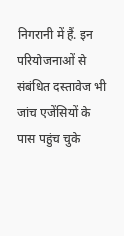निगरानी में हैं. इन परियोजनाओं से संबंधित दस्तावेज भी जांच एजेंसियों के पास पहुंच चुके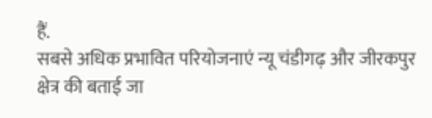हैं.
सबसे अधिक प्रभावित परियोजनाएं न्यू चंडीगढ़ और जीरकपुर क्षेत्र की बताई जा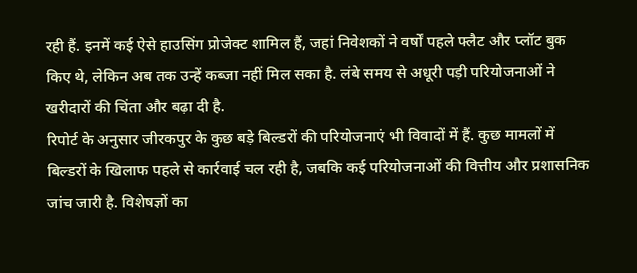रही हैं. इनमें कई ऐसे हाउसिंग प्रोजेक्ट शामिल हैं, जहां निवेशकों ने वर्षों पहले फ्लैट और प्लॉट बुक किए थे, लेकिन अब तक उन्हें कब्जा नहीं मिल सका है. लंबे समय से अधूरी पड़ी परियोजनाओं ने खरीदारों की चिंता और बढ़ा दी है.
रिपोर्ट के अनुसार जीरकपुर के कुछ बड़े बिल्डरों की परियोजनाएं भी विवादों में हैं. कुछ मामलों में बिल्डरों के खिलाफ पहले से कार्रवाई चल रही है, जबकि कई परियोजनाओं की वित्तीय और प्रशासनिक जांच जारी है. विशेषज्ञों का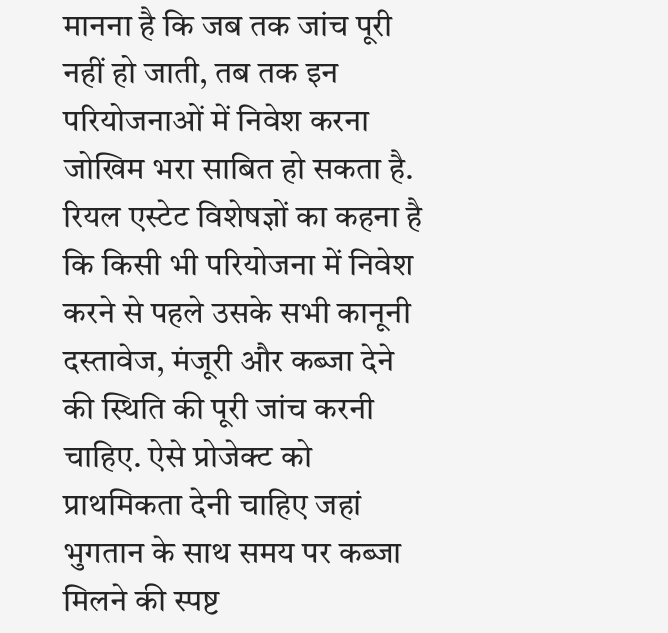मानना है कि जब तक जांच पूरी नहीं हो जाती, तब तक इन परियोजनाओं में निवेश करना जोखिम भरा साबित हो सकता है.
रियल एस्टेट विशेषज्ञों का कहना है कि किसी भी परियोजना में निवेश करने से पहले उसके सभी कानूनी दस्तावेज, मंजूरी और कब्जा देने की स्थिति की पूरी जांच करनी चाहिए. ऐसे प्रोजेक्ट को प्राथमिकता देनी चाहिए जहां भुगतान के साथ समय पर कब्जा मिलने की स्पष्ट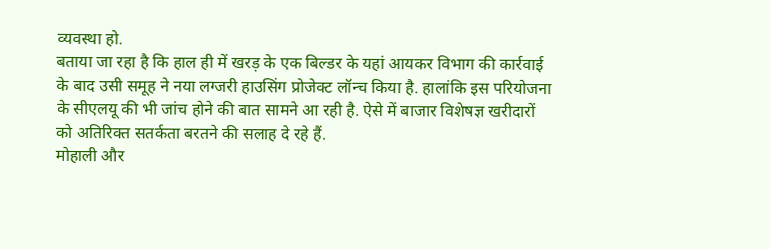व्यवस्था हो.
बताया जा रहा है कि हाल ही में खरड़ के एक बिल्डर के यहां आयकर विभाग की कार्रवाई के बाद उसी समूह ने नया लग्जरी हाउसिंग प्रोजेक्ट लॉन्च किया है. हालांकि इस परियोजना के सीएलयू की भी जांच होने की बात सामने आ रही है. ऐसे में बाजार विशेषज्ञ खरीदारों को अतिरिक्त सतर्कता बरतने की सलाह दे रहे हैं.
मोहाली और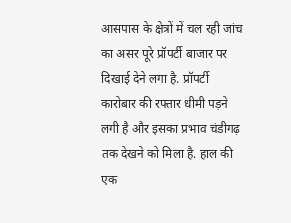आसपास के क्षेत्रों में चल रही जांच का असर पूरे प्रॉपर्टी बाजार पर दिखाई देने लगा है. प्रॉपर्टी कारोबार की रफ्तार धीमी पड़ने लगी है और इसका प्रभाव चंडीगढ़ तक देखने को मिला है. हाल की एक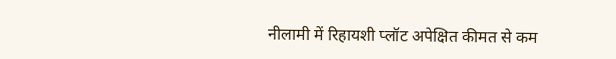नीलामी में रिहायशी प्लॉट अपेक्षित कीमत से कम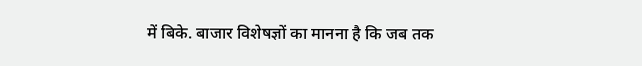में बिके. बाजार विशेषज्ञों का मानना है कि जब तक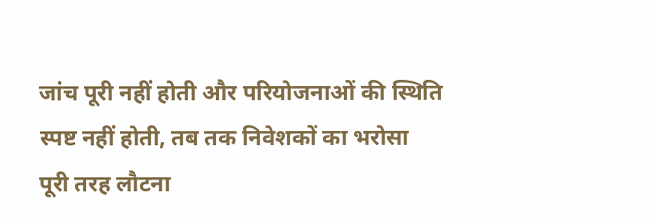जांच पूरी नहीं होती और परियोजनाओं की स्थिति स्पष्ट नहीं होती, तब तक निवेशकों का भरोसा पूरी तरह लौटना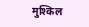मुश्किल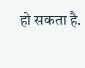हो सकता है.